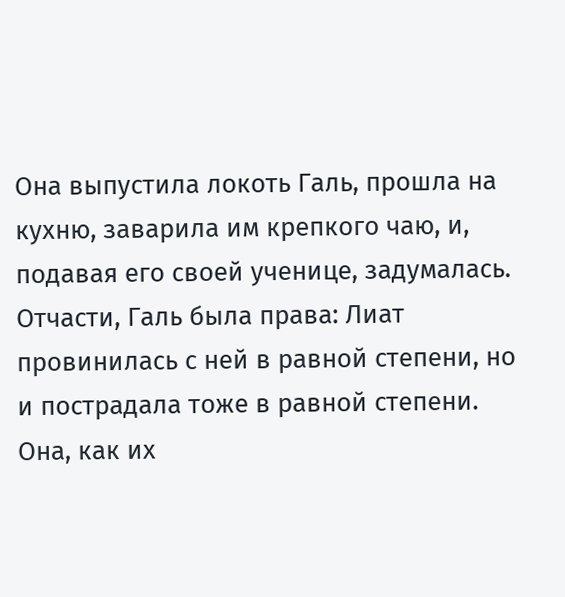Она выпустила локоть Галь, прошла на кухню, заварила им крепкого чаю, и, подавая его своей ученице, задумалась. Отчасти, Галь была права: Лиат провинилась с ней в равной степени, но и пострадала тоже в равной степени. Она, как их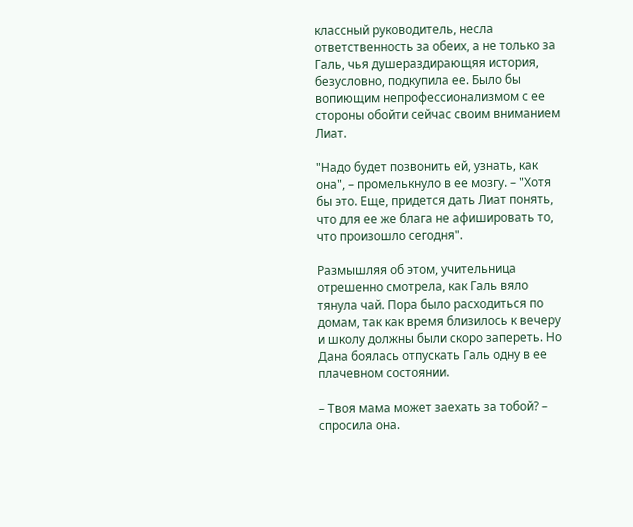классный руководитель, несла ответственность за обеих, а не только за Галь, чья душераздирающяя история, безусловно, подкупила ее. Было бы вопиющим непрофессионализмом с ее стороны обойти сейчас своим вниманием Лиат.

"Надо будет позвонить ей, узнать, как она", – промелькнуло в ее мозгу. – "Хотя бы это. Еще, придется дать Лиат понять, что для ее же блага не афишировать то, что произошло сегодня".

Размышляя об этом, учительница отрешенно смотрела, как Галь вяло тянула чай. Пора было расходиться по домам, так как время близилось к вечеру и школу должны были скоро запереть. Но Дана боялась отпускать Галь одну в ее плачевном состоянии.

– Твоя мама может заехать за тобой? – спросила она.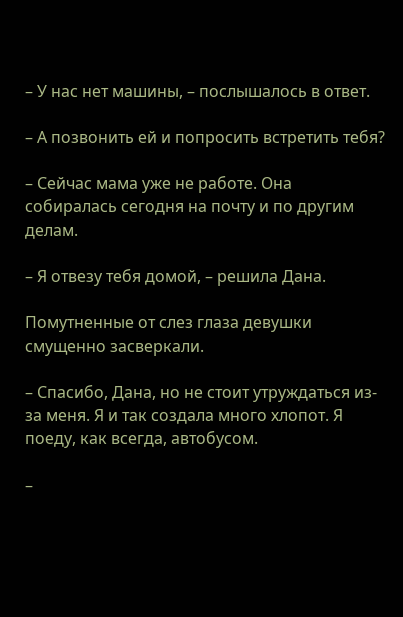– У нас нет машины, – послышалось в ответ.

– А позвонить ей и попросить встретить тебя?

– Сейчас мама уже не работе. Она собиралась сегодня на почту и по другим делам.

– Я отвезу тебя домой, – решила Дана.

Помутненные от слез глаза девушки смущенно засверкали.

– Спасибо, Дана, но не стоит утруждаться из-за меня. Я и так создала много хлопот. Я поеду, как всегда, автобусом.

–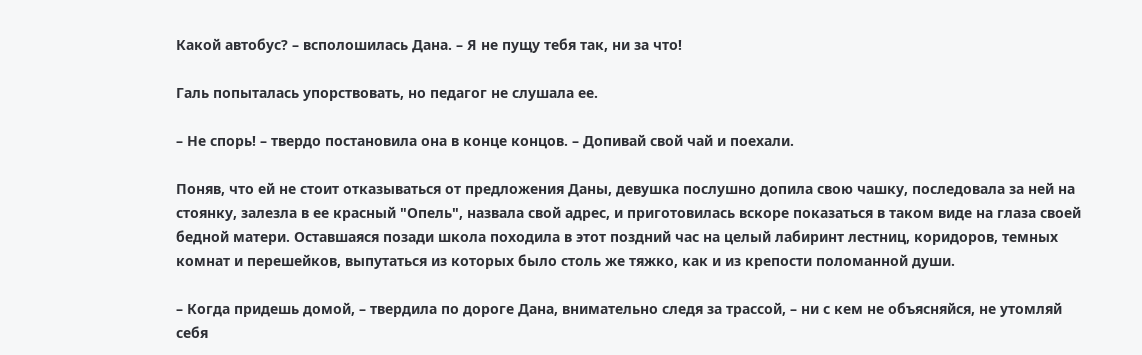Какой автобус? – всполошилась Дана. – Я не пущу тебя так, ни за что!

Галь попыталась упорствовать, но педагог не слушала ее.

– Не спорь! – твердо постановила она в конце концов. – Допивай свой чай и поехали.

Поняв, что ей не стоит отказываться от предложения Даны, девушка послушно допила свою чашку, последовала за ней на стоянку, залезла в ее красный "Опель", назвала свой адрес, и приготовилась вскоре показаться в таком виде на глаза своей бедной матери. Оставшаяся позади школа походила в этот поздний час на целый лабиринт лестниц, коридоров, темных комнат и перешейков, выпутаться из которых было столь же тяжко, как и из крепости поломанной души.

– Когда придешь домой, – твердила по дороге Дана, внимательно следя за трассой, – ни с кем не объясняйся, не утомляй себя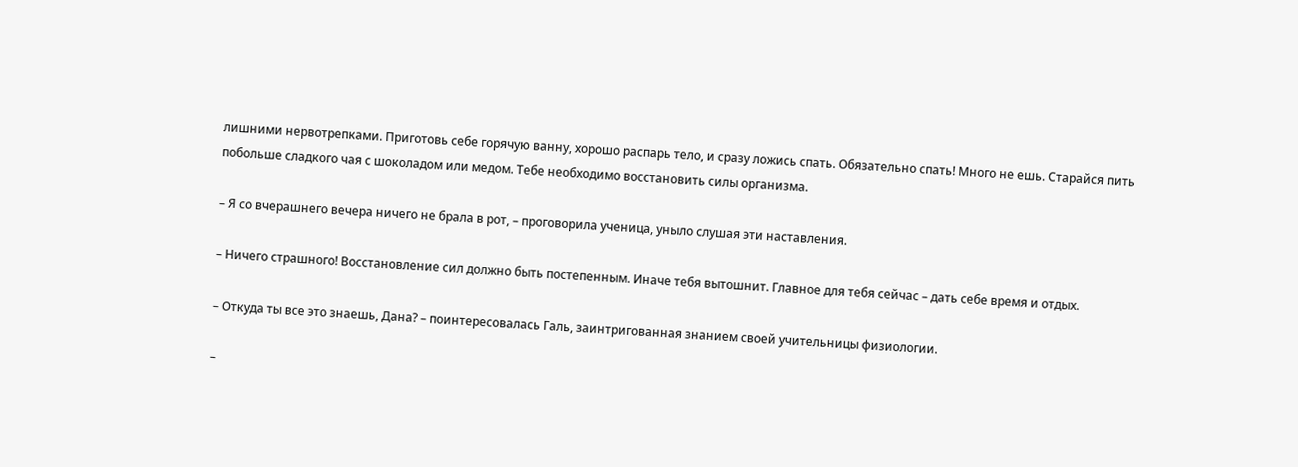лишними нервотрепками. Приготовь себе горячую ванну, хорошо распарь тело, и сразу ложись спать. Обязательно спать! Много не ешь. Старайся пить побольше сладкого чая с шоколадом или медом. Тебе необходимо восстановить силы организма.

– Я со вчерашнего вечера ничего не брала в рот, – проговорила ученица, уныло слушая эти наставления.

– Ничего страшного! Восстановление сил должно быть постепенным. Иначе тебя вытошнит. Главное для тебя сейчас – дать себе время и отдых.

– Откуда ты все это знаешь, Дана? – поинтересовалась Галь, заинтригованная знанием своей учительницы физиологии.

–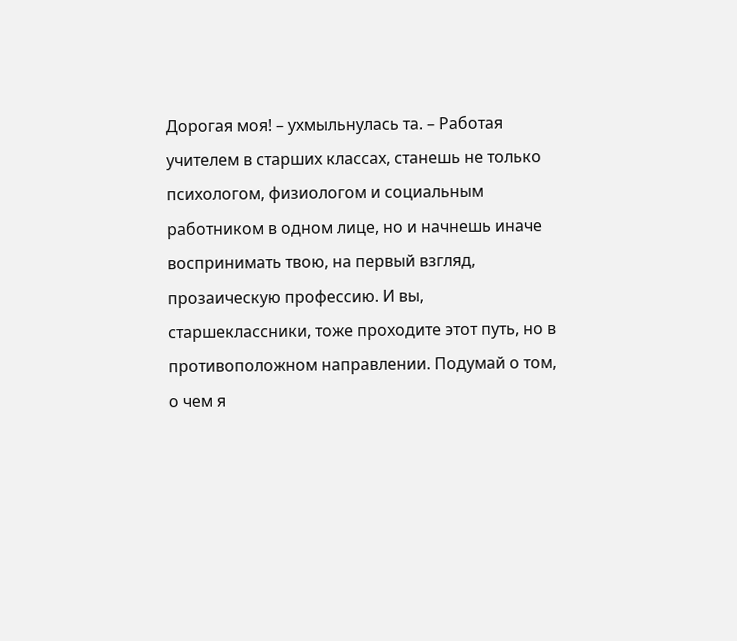Дорогая моя! – ухмыльнулась та. – Работая учителем в старших классах, станешь не только психологом, физиологом и социальным работником в одном лице, но и начнешь иначе воспринимать твою, на первый взгляд, прозаическую профессию. И вы, старшеклассники, тоже проходите этот путь, но в противоположном направлении. Подумай о том, о чем я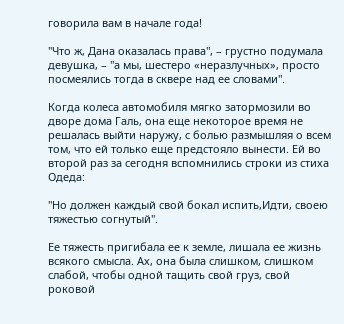говорила вам в начале года!

"Что ж, Дана оказалась права", – грустно подумала девушка, – "а мы, шестеро «неразлучных», просто посмеялись тогда в сквере над ее словами".

Когда колеса автомобиля мягко затормозили во дворе дома Галь, она еще некоторое время не решалась выйти наружу, с болью размышляя о всем том, что ей только еще предстояло вынести. Ей во второй раз за сегодня вспомнились строки из стиха Одеда:

"Но должен каждый свой бокал испить,Идти, своею тяжестью согнутый".

Ее тяжесть пригибала ее к земле, лишала ее жизнь всякого смысла. Ах, она была слишком, слишком слабой, чтобы одной тащить свой груз, свой роковой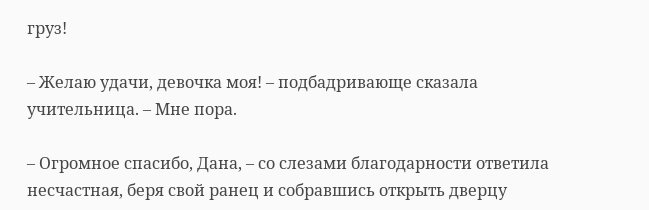груз!

– Желаю удачи, девочка моя! – подбадривающе сказала учительница. – Мне пора.

– Огромное спасибо, Дана, – со слезами благодарности ответила несчастная, беря свой ранец и собравшись открыть дверцу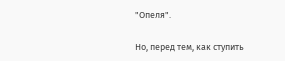"Опеля".

Но, перед тем, как ступить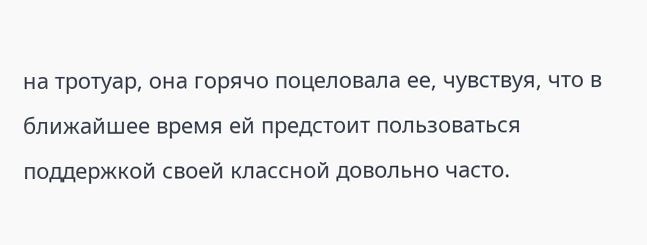на тротуар, она горячо поцеловала ее, чувствуя, что в ближайшее время ей предстоит пользоваться поддержкой своей классной довольно часто.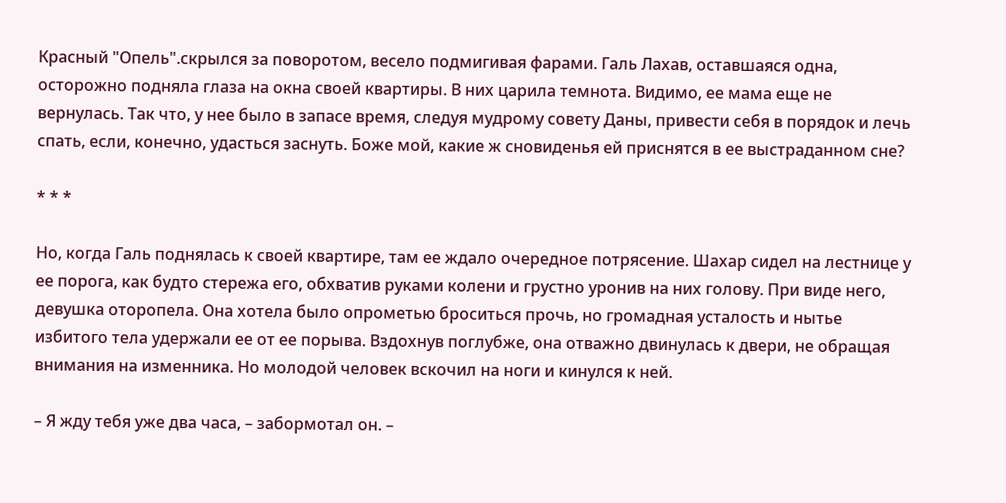Красный "Опель".скрылся за поворотом, весело подмигивая фарами. Галь Лахав, оставшаяся одна, осторожно подняла глаза на окна своей квартиры. В них царила темнота. Видимо, ее мама еще не вернулась. Так что, у нее было в запасе время, следуя мудрому совету Даны, привести себя в порядок и лечь спать, если, конечно, удасться заснуть. Боже мой, какие ж сновиденья ей приснятся в ее выстраданном сне?

* * *

Но, когда Галь поднялась к своей квартире, там ее ждало очередное потрясение. Шахар сидел на лестнице у ее порога, как будто стережа его, обхватив руками колени и грустно уронив на них голову. При виде него, девушка оторопела. Она хотела было опрометью броситься прочь, но громадная усталость и нытье избитого тела удержали ее от ее порыва. Вздохнув поглубже, она отважно двинулась к двери, не обращая внимания на изменника. Но молодой человек вскочил на ноги и кинулся к ней.

– Я жду тебя уже два часа, – забормотал он. –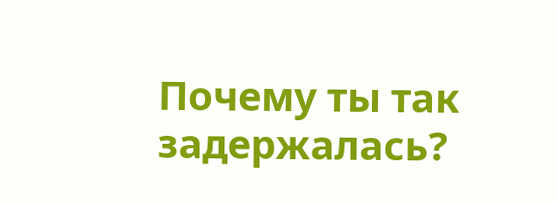Почему ты так задержалась?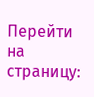Перейти на страницу: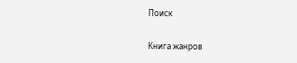Поиск

Книга жанров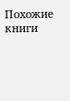Похожие книги